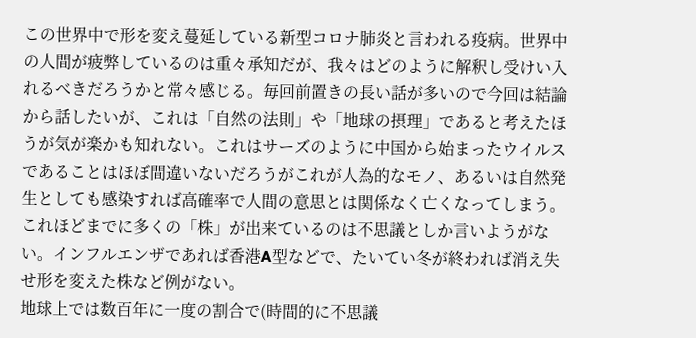この世界中で形を変え蔓延している新型コロナ肺炎と言われる疫病。世界中の人間が疲弊しているのは重々承知だが、我々はどのように解釈し受けい入れるべきだろうかと常々感じる。毎回前置きの長い話が多いので今回は結論から話したいが、これは「自然の法則」や「地球の摂理」であると考えたほうが気が楽かも知れない。これはサーズのように中国から始まったウイルスであることはほぼ間違いないだろうがこれが人為的なモノ、あるいは自然発生としても感染すれば高確率で人間の意思とは関係なく亡くなってしまう。これほどまでに多くの「株」が出来ているのは不思議としか言いようがない。インフルエンザであれば香港A型などで、たいてい冬が終われば消え失せ形を変えた株など例がない。
地球上では数百年に一度の割合で(時間的に不思議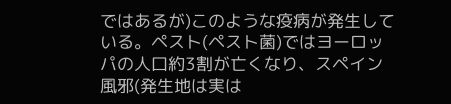ではあるが)このような疫病が発生している。ペスト(ペスト菌)ではヨーロッパの人口約3割が亡くなり、スペイン風邪(発生地は実は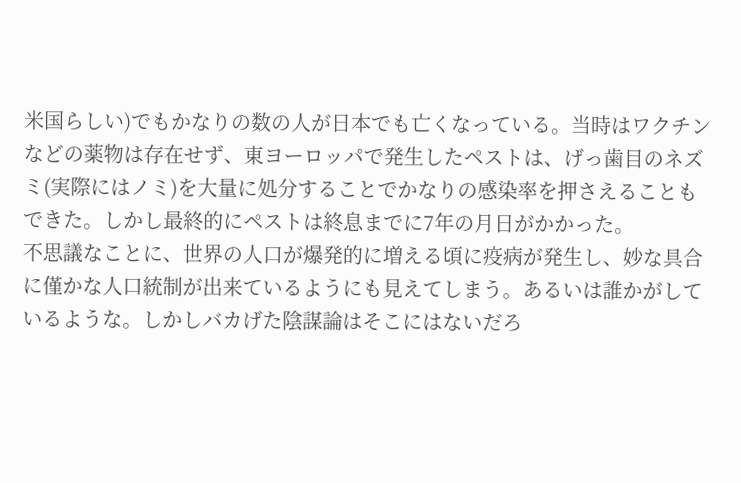米国らしい)でもかなりの数の人が日本でも亡くなっている。当時はワクチンなどの薬物は存在せず、東ヨーロッパで発生したペストは、げっ歯目のネズミ(実際にはノミ)を大量に処分することでかなりの感染率を押さえることもできた。しかし最終的にペストは終息までに7年の月日がかかった。
不思議なことに、世界の人口が爆発的に増える頃に疫病が発生し、妙な具合に僅かな人口統制が出来ているようにも見えてしまう。あるいは誰かがしているような。しかしバカげた陰謀論はそこにはないだろ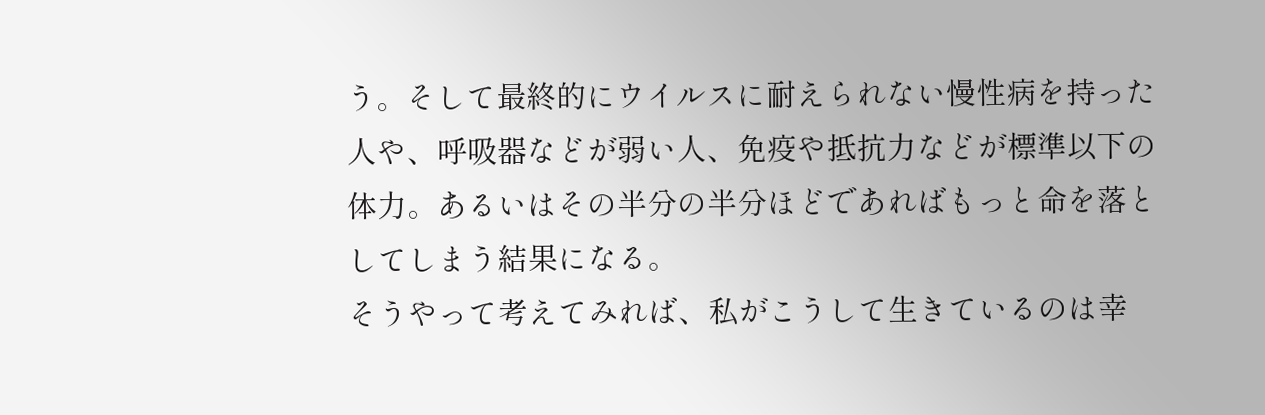う。そして最終的にウイルスに耐えられない慢性病を持った人や、呼吸器などが弱い人、免疫や抵抗力などが標準以下の体力。あるいはその半分の半分ほどであればもっと命を落としてしまう結果になる。
そうやって考えてみれば、私がこうして生きているのは幸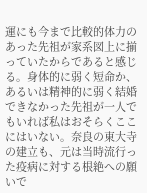運にも今まで比較的体力のあった先祖が家系図上に揃っていたからであると感じる。身体的に弱く短命か、あるいは精神的に弱く結婚できなかった先祖が一人でもいれば私はおそらくここにはいない。奈良の東大寺の建立も、元は当時流行った疫病に対する根絶への願いで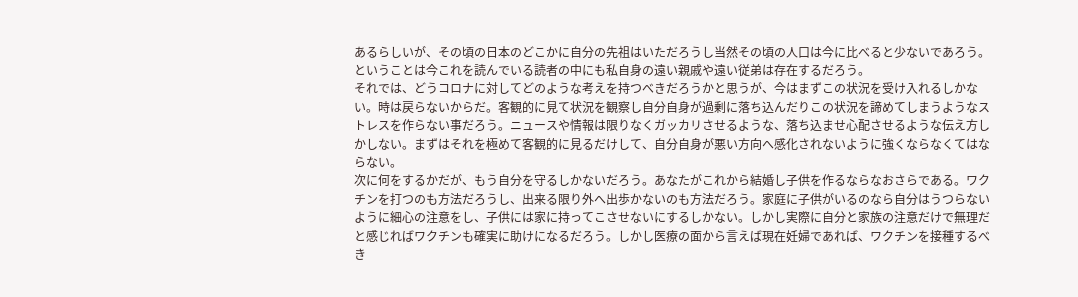あるらしいが、その頃の日本のどこかに自分の先祖はいただろうし当然その頃の人口は今に比べると少ないであろう。ということは今これを読んでいる読者の中にも私自身の遠い親戚や遠い従弟は存在するだろう。
それでは、どうコロナに対してどのような考えを持つべきだろうかと思うが、今はまずこの状況を受け入れるしかない。時は戻らないからだ。客観的に見て状況を観察し自分自身が過剰に落ち込んだりこの状況を諦めてしまうようなストレスを作らない事だろう。ニュースや情報は限りなくガッカリさせるような、落ち込ませ心配させるような伝え方しかしない。まずはそれを極めて客観的に見るだけして、自分自身が悪い方向へ感化されないように強くならなくてはならない。
次に何をするかだが、もう自分を守るしかないだろう。あなたがこれから結婚し子供を作るならなおさらである。ワクチンを打つのも方法だろうし、出来る限り外へ出歩かないのも方法だろう。家庭に子供がいるのなら自分はうつらないように細心の注意をし、子供には家に持ってこさせないにするしかない。しかし実際に自分と家族の注意だけで無理だと感じればワクチンも確実に助けになるだろう。しかし医療の面から言えば現在妊婦であれば、ワクチンを接種するべき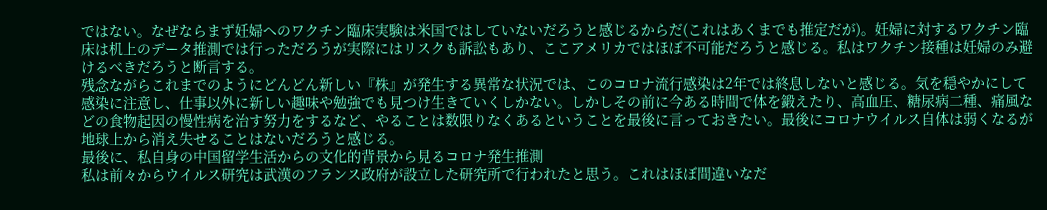ではない。なぜならまず妊婦へのワクチン臨床実験は米国ではしていないだろうと感じるからだ(これはあくまでも推定だが)。妊婦に対するワクチン臨床は机上のデータ推測では行っただろうが実際にはリスクも訴訟もあり、ここアメリカではほぼ不可能だろうと感じる。私はワクチン接種は妊婦のみ避けるべきだろうと断言する。
残念ながらこれまでのようにどんどん新しい『株』が発生する異常な状況では、このコロナ流行感染は2年では終息しないと感じる。気を穏やかにして感染に注意し、仕事以外に新しい趣味や勉強でも見つけ生きていくしかない。しかしその前に今ある時間で体を鍛えたり、高血圧、糖尿病二種、痛風などの食物起因の慢性病を治す努力をするなど、やることは数限りなくあるということを最後に言っておきたい。最後にコロナウイルス自体は弱くなるが地球上から消え失せることはないだろうと感じる。
最後に、私自身の中国留学生活からの文化的背景から見るコロナ発生推測
私は前々からウイルス研究は武漢のフランス政府が設立した研究所で行われたと思う。これはほぼ間違いなだ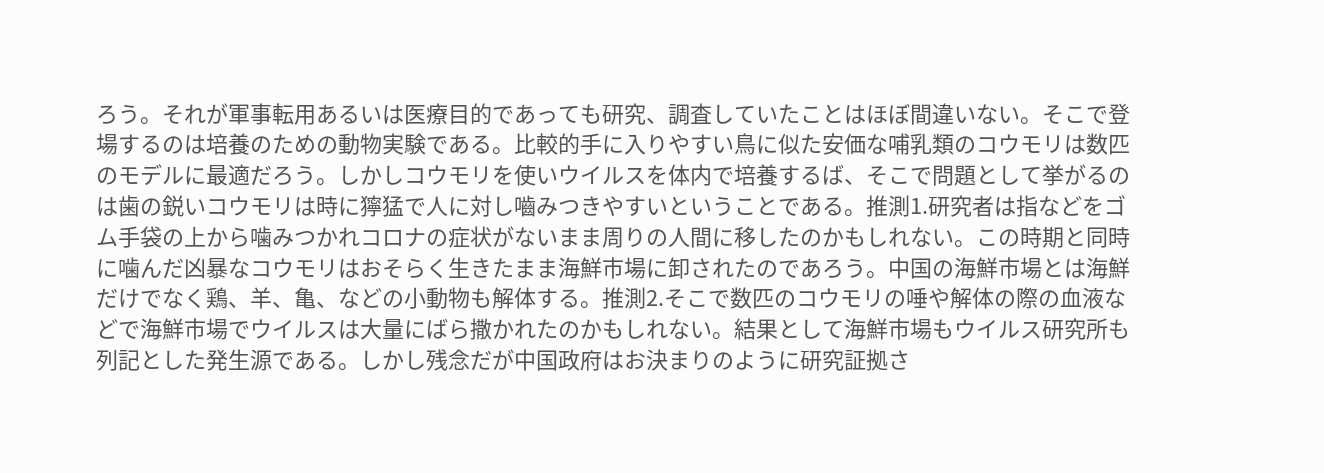ろう。それが軍事転用あるいは医療目的であっても研究、調査していたことはほぼ間違いない。そこで登場するのは培養のための動物実験である。比較的手に入りやすい鳥に似た安価な哺乳類のコウモリは数匹のモデルに最適だろう。しかしコウモリを使いウイルスを体内で培養するば、そこで問題として挙がるのは歯の鋭いコウモリは時に獰猛で人に対し嚙みつきやすいということである。推測1.研究者は指などをゴム手袋の上から噛みつかれコロナの症状がないまま周りの人間に移したのかもしれない。この時期と同時に噛んだ凶暴なコウモリはおそらく生きたまま海鮮市場に卸されたのであろう。中国の海鮮市場とは海鮮だけでなく鶏、羊、亀、などの小動物も解体する。推測2.そこで数匹のコウモリの唾や解体の際の血液などで海鮮市場でウイルスは大量にばら撒かれたのかもしれない。結果として海鮮市場もウイルス研究所も列記とした発生源である。しかし残念だが中国政府はお決まりのように研究証拠さ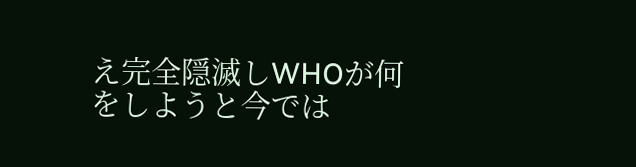え完全隠滅しWHOが何をしようと今では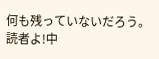何も残っていないだろう。
読者よ!中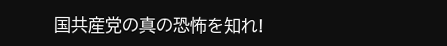国共産党の真の恐怖を知れ!